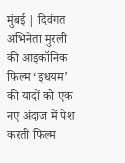मुंबई | दिवंगत अभिनेता मुरली की आइकॉनिक फिल्म ‘इधयम’ की यादों को एक नए अंदाज में पेश करती फिल्म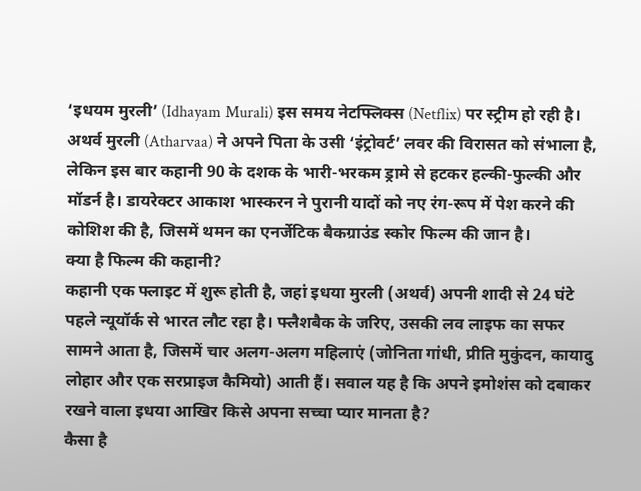‘इधयम मुरली’ (Idhayam Murali) इस समय नेटफ्लिक्स (Netflix) पर स्ट्रीम हो रही है। अथर्व मुरली (Atharvaa) ने अपने पिता के उसी ‘इंट्रोवर्ट’ लवर की विरासत को संभाला है, लेकिन इस बार कहानी 90 के दशक के भारी-भरकम ड्रामे से हटकर हल्की-फुल्की और मॉडर्न है। डायरेक्टर आकाश भास्करन ने पुरानी यादों को नए रंग-रूप में पेश करने की कोशिश की है, जिसमें थमन का एनर्जेटिक बैकग्राउंड स्कोर फिल्म की जान है।
क्या है फिल्म की कहानी?
कहानी एक फ्लाइट में शुरू होती है, जहां इधया मुरली (अथर्व) अपनी शादी से 24 घंटे पहले न्यूयॉर्क से भारत लौट रहा है। फ्लैशबैक के जरिए, उसकी लव लाइफ का सफर सामने आता है, जिसमें चार अलग-अलग महिलाएं (जोनिता गांधी, प्रीति मुकुंदन, कायादु लोहार और एक सरप्राइज कैमियो) आती हैं। सवाल यह है कि अपने इमोशंस को दबाकर रखने वाला इधया आखिर किसे अपना सच्चा प्यार मानता है?
कैसा है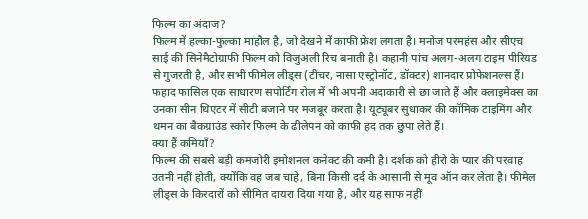फिल्म का अंदाज?
फिल्म में हल्का-फुल्का माहौल है, जो देखने में काफी फ्रेश लगता है। मनोज परमहंस और सीएच साई की सिनेमैटोग्राफी फिल्म को विजुअली रिच बनाती है। कहानी पांच अलग-अलग टाइम पीरियड से गुजरती है, और सभी फीमेल लीड्स (टीचर, नासा एस्ट्रोनॉट, डॉक्टर) शानदार प्रोफेशनल्स हैं। फहाद फासिल एक साधारण सपोर्टिंग रोल में भी अपनी अदाकारी से छा जाते हैं और क्लाइमेक्स का उनका सीन थिएटर में सीटी बजाने पर मजबूर करता है। यूट्यूबर सुधाकर की कॉमिक टाइमिंग और थमन का बैकग्राउंड स्कोर फिल्म के ढीलेपन को काफी हद तक छुपा लेते हैं।
क्या हैं कमियाँ?
फिल्म की सबसे बड़ी कमजोरी इमोशनल कनेक्ट की कमी है। दर्शक को हीरो के प्यार की परवाह उतनी नहीं होती, क्योंकि वह जब चाहे, बिना किसी दर्द के आसानी से मूव ऑन कर लेता है। फीमेल लीड्स के किरदारों को सीमित दायरा दिया गया है, और यह साफ नहीं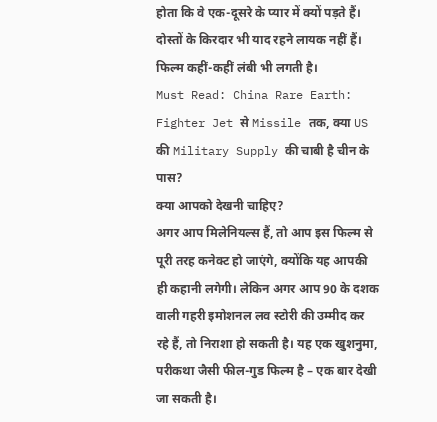होता कि वे एक-दूसरे के प्यार में क्यों पड़ते हैं। दोस्तों के किरदार भी याद रहने लायक नहीं हैं। फिल्म कहीं-कहीं लंबी भी लगती है।
Must Read: China Rare Earth: Fighter Jet से Missile तक, क्या US की Military Supply की चाबी है चीन के पास?
क्या आपको देखनी चाहिए?
अगर आप मिलेनियल्स हैं, तो आप इस फिल्म से पूरी तरह कनेक्ट हो जाएंगे, क्योंकि यह आपकी ही कहानी लगेगी। लेकिन अगर आप 90 के दशक वाली गहरी इमोशनल लव स्टोरी की उम्मीद कर रहे हैं, तो निराशा हो सकती है। यह एक खुशनुमा, परीकथा जैसी फील-गुड फिल्म है – एक बार देखी जा सकती है।